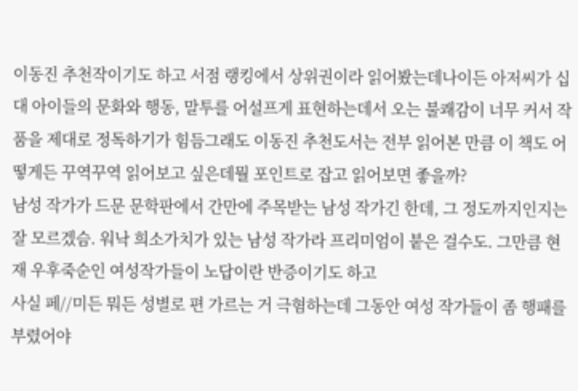이동진 추천작이기도 하고 서점 랭킹에서 상위권이라 읽어봤는데나이든 아저씨가 십대 아이들의 문화와 행동, 말투를 어설프게 표현하는데서 오는 불쾌감이 너무 커서 작품을 제대로 정독하기가 힘듬그래도 이동진 추천도서는 전부 읽어본 만큼 이 책도 어떻게든 꾸역꾸역 읽어보고 싶은데뭘 포인트로 잡고 읽어보면 좋을까?
남성 작가가 드문 문학판에서 간만에 주목받는 남성 작가긴 한데, 그 정도까지인지는 잘 모르겠슴. 워낙 희소가치가 있는 남성 작가라 프리미엄이 붙은 걸수도. 그만큼 현재 우후죽순인 여성작가들이 노답이란 반증이기도 하고
사실 페//미든 뭐든 성별로 편 가르는 거 극혐하는데 그동안 여성 작가들이 좀 행패를 부렸어야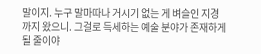말이지. 누구 말마따나 거시기 없는 게 벼슬인 지경까지 왔으니. 그걸로 득세하는 예술 분야가 존재하게 될 줄이야